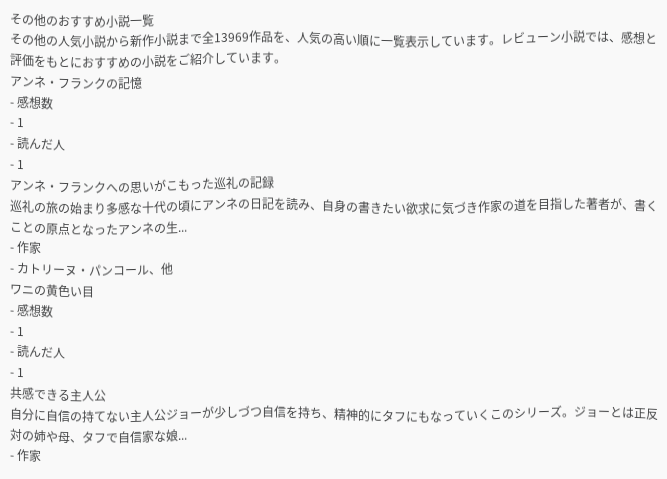その他のおすすめ小説一覧
その他の人気小説から新作小説まで全13969作品を、人気の高い順に一覧表示しています。レビューン小説では、感想と評価をもとにおすすめの小説をご紹介しています。
アンネ・フランクの記憶
- 感想数
- 1
- 読んだ人
- 1
アンネ・フランクへの思いがこもった巡礼の記録
巡礼の旅の始まり多感な十代の頃にアンネの日記を読み、自身の書きたい欲求に気づき作家の道を目指した著者が、書くことの原点となったアンネの生...
- 作家
- カトリーヌ・パンコール、他
ワニの黄色い目
- 感想数
- 1
- 読んだ人
- 1
共感できる主人公
自分に自信の持てない主人公ジョーが少しづつ自信を持ち、精神的にタフにもなっていくこのシリーズ。ジョーとは正反対の姉や母、タフで自信家な娘...
- 作家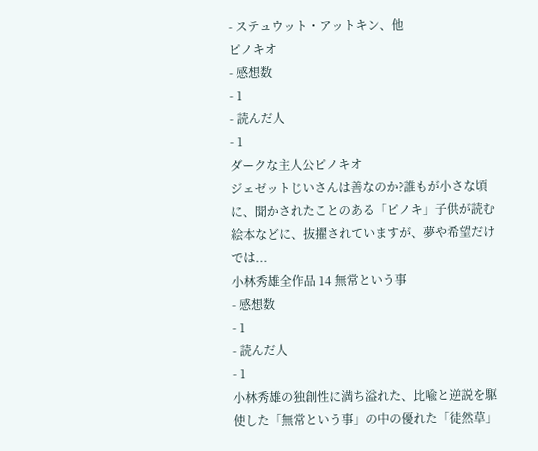- ステュウット・アットキン、他
ピノキオ
- 感想数
- 1
- 読んだ人
- 1
ダークな主人公ピノキオ
ジェゼットじいさんは善なのか?誰もが小さな頃に、聞かされたことのある「ピノキ」子供が読む絵本などに、抜擢されていますが、夢や希望だけでは...
小林秀雄全作品 14 無常という事
- 感想数
- 1
- 読んだ人
- 1
小林秀雄の独創性に満ち溢れた、比喩と逆説を駆使した「無常という事」の中の優れた「徒然草」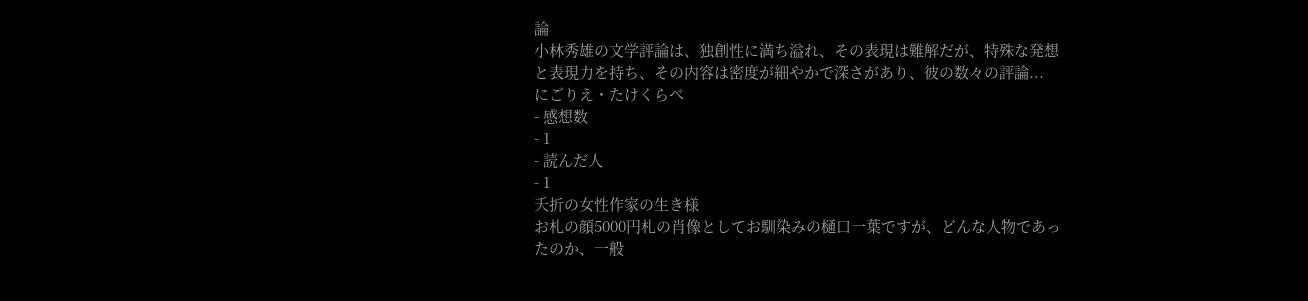論
小林秀雄の文学評論は、独創性に満ち溢れ、その表現は難解だが、特殊な発想と表現力を持ち、その内容は密度が細やかで深さがあり、彼の数々の評論...
にごりえ・たけくらべ
- 感想数
- 1
- 読んだ人
- 1
夭折の女性作家の生き様
お札の顔5000円札の肖像としてお馴染みの樋口一葉ですが、どんな人物であったのか、一般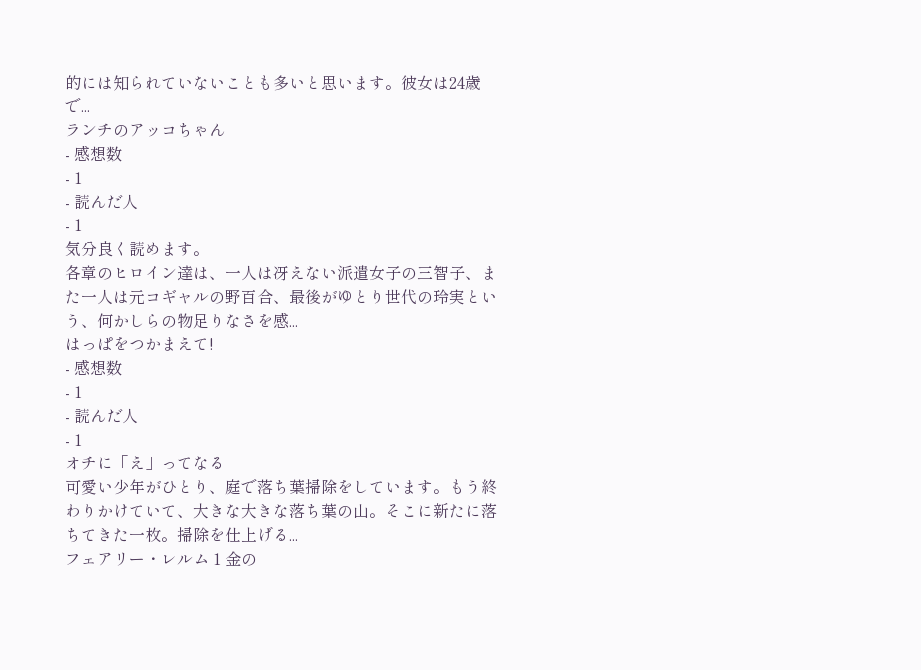的には知られていないことも多いと思います。彼女は24歳で...
ランチのアッコちゃん
- 感想数
- 1
- 読んだ人
- 1
気分良く読めます。
各章のヒロイン達は、一人は冴えない派遣女子の三智子、また一人は元コギャルの野百合、最後がゆとり世代の玲実という、何かしらの物足りなさを感...
はっぱをつかまえて!
- 感想数
- 1
- 読んだ人
- 1
オチに「え」ってなる
可愛い少年がひとり、庭で落ち葉掃除をしています。もう終わりかけていて、大きな大きな落ち葉の山。そこに新たに落ちてきた一枚。掃除を仕上げる...
フェアリー・レルム 1 金の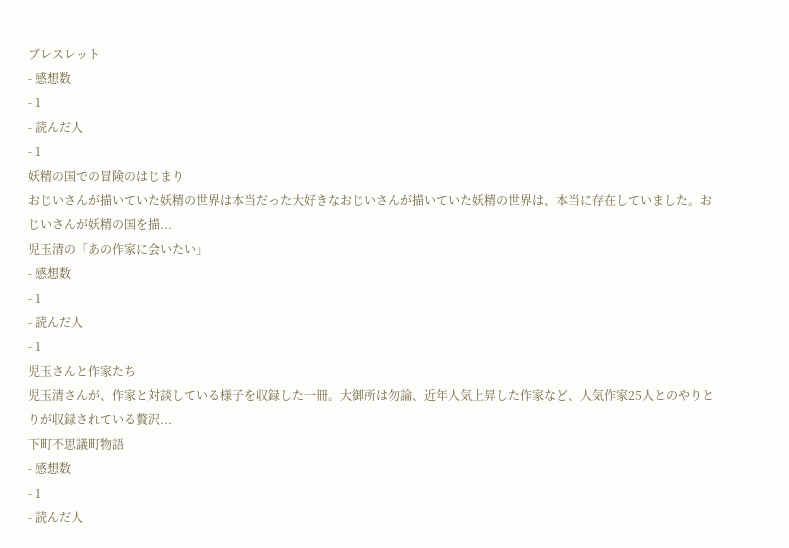ブレスレット
- 感想数
- 1
- 読んだ人
- 1
妖精の国での冒険のはじまり
おじいさんが描いていた妖精の世界は本当だった大好きなおじいさんが描いていた妖精の世界は、本当に存在していました。おじいさんが妖精の国を描...
児玉清の「あの作家に会いたい」
- 感想数
- 1
- 読んだ人
- 1
児玉さんと作家たち
児玉清さんが、作家と対談している様子を収録した一冊。大御所は勿論、近年人気上昇した作家など、人気作家25人とのやりとりが収録されている贅沢...
下町不思議町物語
- 感想数
- 1
- 読んだ人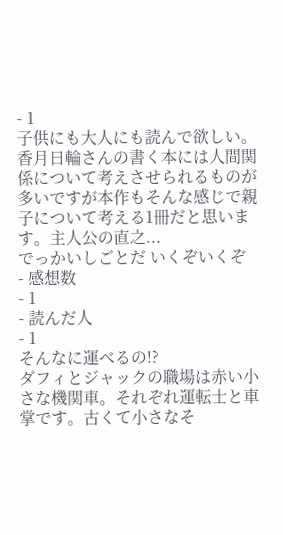- 1
子供にも大人にも読んで欲しい。
香月日輪さんの書く本には人間関係について考えさせられるものが多いですが本作もそんな感じで親子について考える1冊だと思います。主人公の直之...
でっかいしごとだ いくぞいくぞ
- 感想数
- 1
- 読んだ人
- 1
そんなに運べるの!?
ダフィとジャックの職場は赤い小さな機関車。それぞれ運転士と車掌です。古くて小さなそ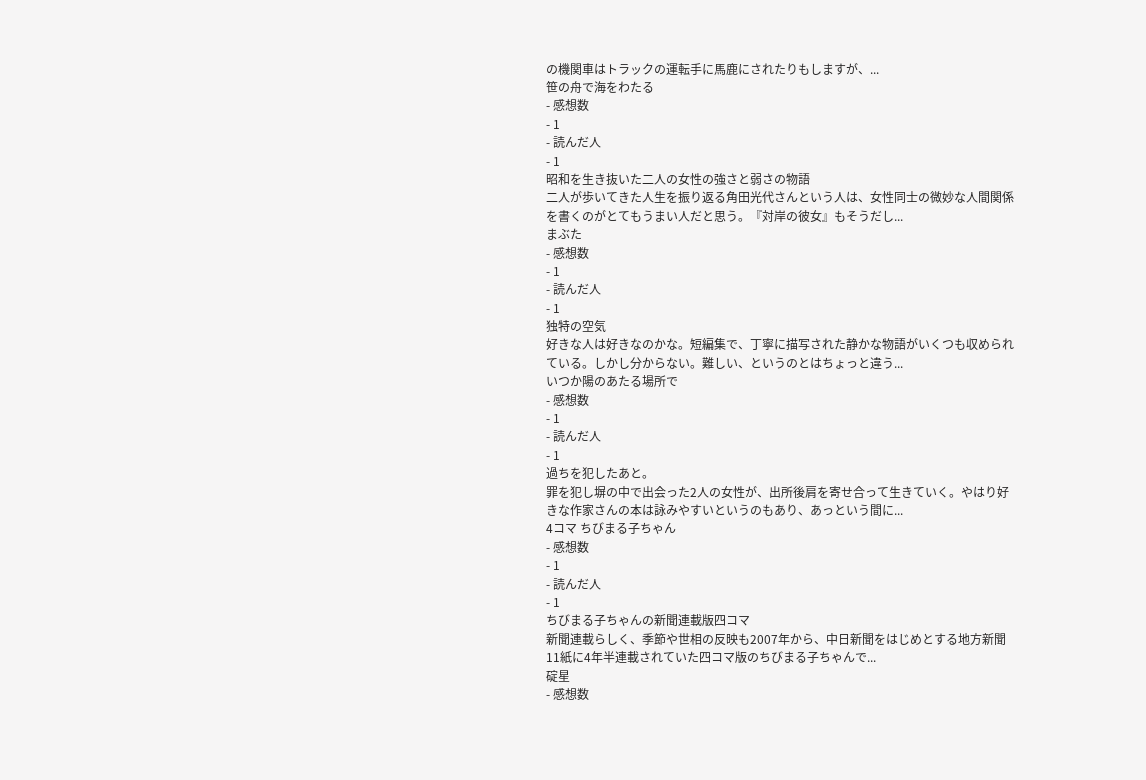の機関車はトラックの運転手に馬鹿にされたりもしますが、...
笹の舟で海をわたる
- 感想数
- 1
- 読んだ人
- 1
昭和を生き抜いた二人の女性の強さと弱さの物語
二人が歩いてきた人生を振り返る角田光代さんという人は、女性同士の微妙な人間関係を書くのがとてもうまい人だと思う。『対岸の彼女』もそうだし...
まぶた
- 感想数
- 1
- 読んだ人
- 1
独特の空気
好きな人は好きなのかな。短編集で、丁寧に描写された静かな物語がいくつも収められている。しかし分からない。難しい、というのとはちょっと違う...
いつか陽のあたる場所で
- 感想数
- 1
- 読んだ人
- 1
過ちを犯したあと。
罪を犯し塀の中で出会った2人の女性が、出所後肩を寄せ合って生きていく。やはり好きな作家さんの本は詠みやすいというのもあり、あっという間に...
4コマ ちびまる子ちゃん
- 感想数
- 1
- 読んだ人
- 1
ちびまる子ちゃんの新聞連載版四コマ
新聞連載らしく、季節や世相の反映も2007年から、中日新聞をはじめとする地方新聞11紙に4年半連載されていた四コマ版のちびまる子ちゃんで...
碇星
- 感想数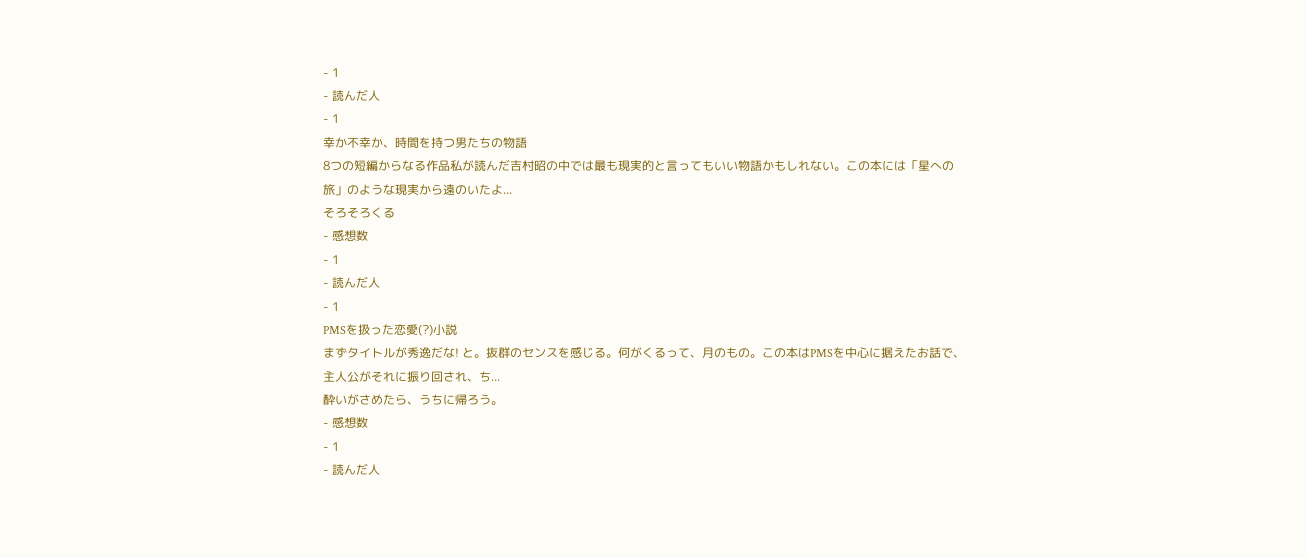- 1
- 読んだ人
- 1
幸か不幸か、時間を持つ男たちの物語
8つの短編からなる作品私が読んだ吉村昭の中では最も現実的と言ってもいい物語かもしれない。この本には「星への旅」のような現実から遠のいたよ...
そろそろくる
- 感想数
- 1
- 読んだ人
- 1
PMSを扱った恋愛(?)小説
まずタイトルが秀逸だな! と。抜群のセンスを感じる。何がくるって、月のもの。この本はPMSを中心に据えたお話で、主人公がそれに振り回され、ち...
酔いがさめたら、うちに帰ろう。
- 感想数
- 1
- 読んだ人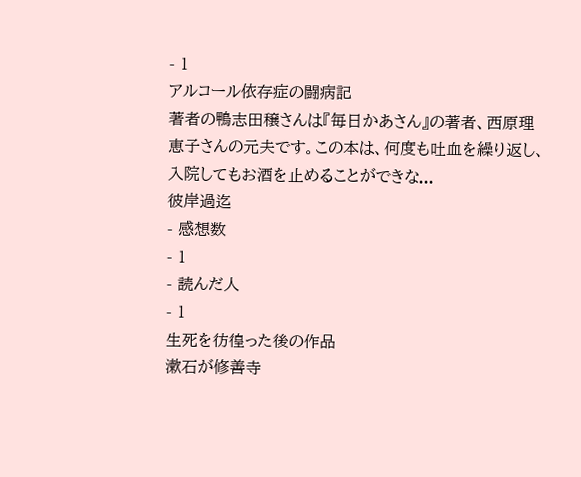- 1
アルコール依存症の闘病記
著者の鴨志田穣さんは『毎日かあさん』の著者、西原理恵子さんの元夫です。この本は、何度も吐血を繰り返し、入院してもお酒を止めることができな...
彼岸過迄
- 感想数
- 1
- 読んだ人
- 1
生死を彷徨った後の作品
漱石が修善寺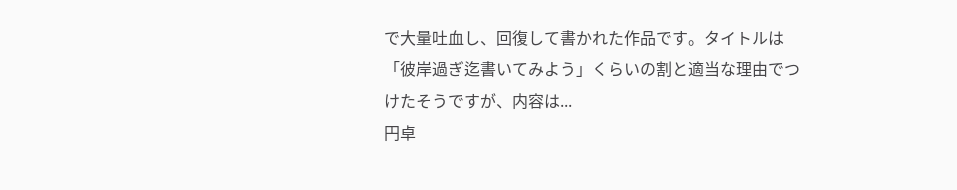で大量吐血し、回復して書かれた作品です。タイトルは「彼岸過ぎ迄書いてみよう」くらいの割と適当な理由でつけたそうですが、内容は...
円卓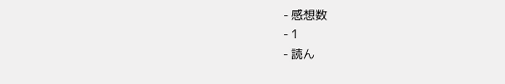- 感想数
- 1
- 読ん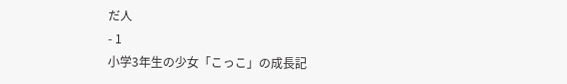だ人
- 1
小学3年生の少女「こっこ」の成長記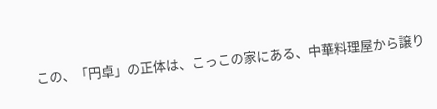この、「円卓」の正体は、こっこの家にある、中華料理屋から譲り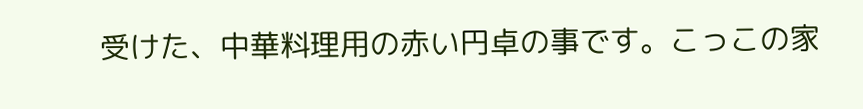受けた、中華料理用の赤い円卓の事です。こっこの家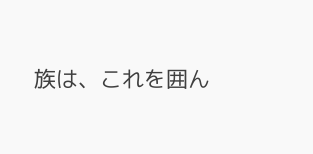族は、これを囲ん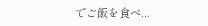でご飯を食べ...